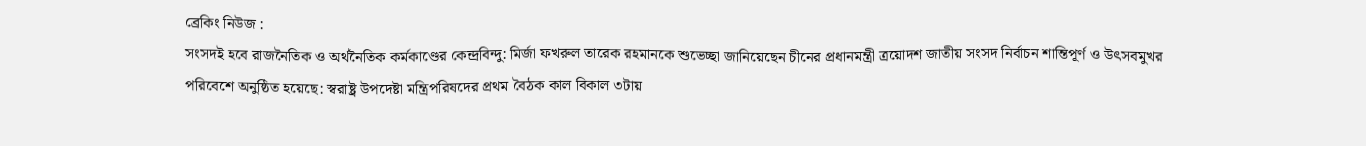ব্রেকিং নিউজ :
সংসদই হবে রাজনৈতিক ও অর্থনৈতিক কর্মকাণ্ডের কেন্দ্রবিন্দু: মির্জা ফখরুল তারেক রহমানকে শুভেচ্ছা জানিয়েছেন চীনের প্রধানমন্ত্রী ত্রয়োদশ জাতীয় সংসদ নির্বাচন শান্তিপূর্ণ ও উৎসবমুখর পরিবেশে অনুষ্ঠিত হয়েছে: স্বরাষ্ট্র উপদেষ্টা মন্ত্রিপরিষদের প্রথম বৈঠক কাল বিকাল ৩টায়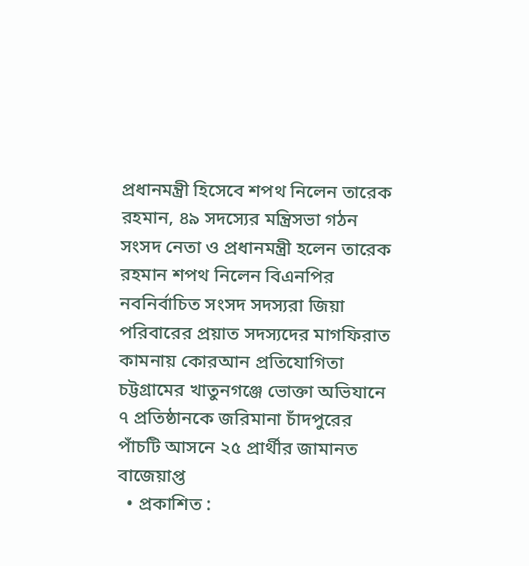প্রধানমন্ত্রী হিসেবে শপথ নিলেন তারেক রহমান, ৪৯ সদস্যের মন্ত্রিসভা গঠন সংসদ নেতা ও প্রধানমন্ত্রী হলেন তারেক রহমান শপথ নিলেন বিএনপির নবনির্বাচিত সংসদ সদস্যরা জিয়া পরিবারের প্রয়াত সদস্যদের মাগফিরাত কামনায় কোরআন প্রতিযোগিতা চট্টগ্রামের খাতুনগঞ্জে ভোক্তা অভিযানে ৭ প্রতিষ্ঠানকে জরিমানা চাঁদপুরের পাঁচটি আসনে ২৫ প্রার্থীর জামানত বাজেয়াপ্ত
  • প্রকাশিত :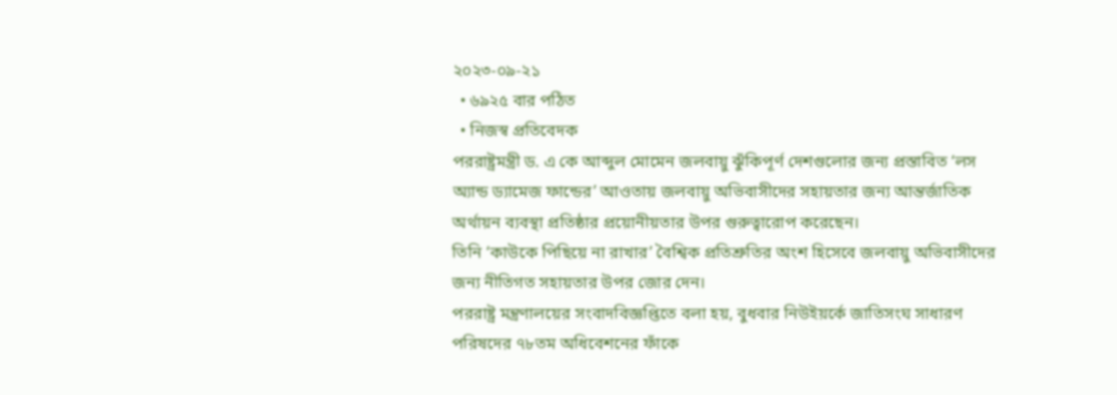২০২৩-০৯-২১
  • ৬৯২৫ বার পঠিত
  • নিজস্ব প্রতিবেদক
পররাষ্ট্রমন্ত্রী ড. এ কে আব্দুল মোমেন জলবায়ু ঝুঁকিপূর্ণ দেশগুলোর জন্য প্রস্তাবিত ‘লস অ্যান্ড ড্যামেজ ফান্ডের’ আওতায় জলবায়ু অভিবাসীদের সহায়তার জন্য আন্তর্জাতিক অর্থায়ন ব্যবস্থা প্রতিষ্ঠার প্রয়োনীয়তার উপর গুরুত্বারোপ করেছেন।
তিনি ‘কাউকে পিছিয়ে না রাখার’ বৈশ্বিক প্রতিশ্রুতির অংশ হিসেবে জলবায়ু অভিবাসীদের জন্য নীতিগত সহায়তার উপর জোর দেন।
পররাষ্ট্র মন্ত্রণালয়ের সংবাদবিজ্ঞপ্তিতে বলা হয়, বুধবার নিউইয়র্কে জাতিসংঘ সাধারণ পরিষদের ৭৮তম অধিবেশনের ফাঁকে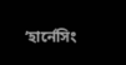‘হার্নেসিং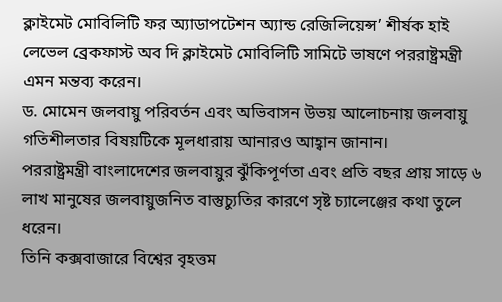ক্লাইমেট মোবিলিটি ফর অ্যাডাপটেশন অ্যান্ড রেজিলিয়েন্স’ শীর্ষক হাই লেভেল ব্রেকফাস্ট অব দি ক্লাইমেট মোবিলিটি সামিটে ভাষণে পররাষ্ট্রমন্ত্রী এমন মন্তব্য করেন।
ড. মোমেন জলবায়ু পরিবর্তন এবং অভিবাসন উভয় আলোচনায় জলবায়ু গতিশীলতার বিষয়টিকে মূলধারায় আনারও আহ্বান জানান।
পররাষ্ট্রমন্ত্রী বাংলাদেশের জলবায়ুর ঝুঁকিপূর্ণতা এবং প্রতি বছর প্রায় সাড়ে ৬ লাখ মানুষের জলবায়ুজনিত বাস্তুচ্যুতির কারণে সৃষ্ট চ্যালেঞ্জের কথা তুলে ধরেন।
তিনি কক্সবাজারে বিশ্বের বৃহত্তম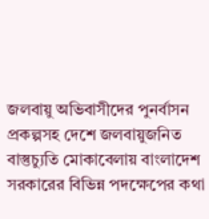জলবায়ু অভিবাসীদের পুনর্বাসন প্রকল্পসহ দেশে জলবায়ুজনিত বাস্তুচ্যুতি মোকাবেলায় বাংলাদেশ সরকারের বিভিন্ন পদক্ষেপের কথা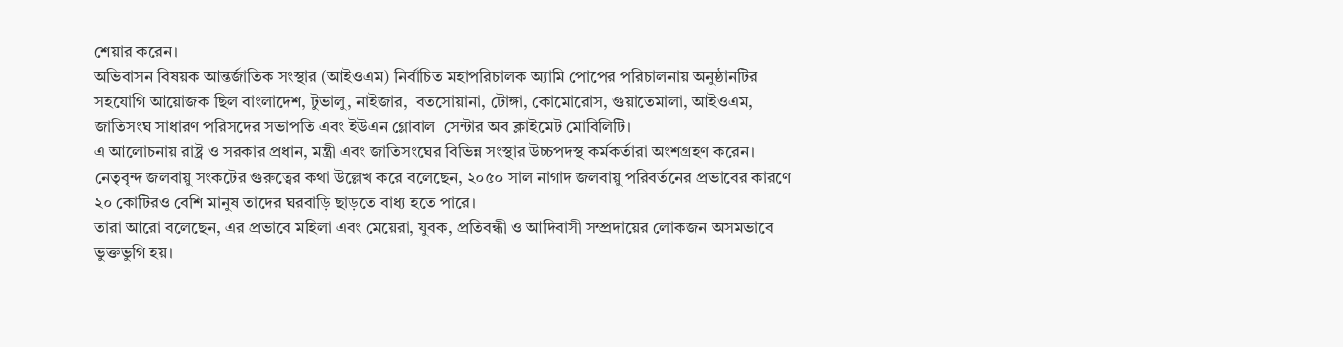শেয়ার করেন।
অভিবাসন বিষয়ক আন্তর্জাতিক সংস্থার (আইওএম) নির্বাচিত মহাপরিচালক অ্যামি পোপের পরিচালনায় অনুষ্ঠানটির সহযোগি আয়োজক ছিল বাংলাদেশ, টুভালু, নাইজার,  বতসোয়ানা, টোঙ্গা, কোমোরোস, গুয়াতেমালা, আইওএম, জাতিসংঘ সাধারণ পরিসদের সভাপতি এবং ইউএন গ্লোবাল  সেন্টার অব ক্লাইমেট মোবিলিটি।
এ আলোচনায় রাষ্ট্র ও সরকার প্রধান, মন্ত্রী এবং জাতিসংঘের বিভিন্ন সংস্থার উচ্চপদস্থ কর্মকর্তারা অংশগ্রহণ করেন।
নেতৃবৃন্দ জলবায়ু সংকটের গুরুত্বের কথা উল্লেখ করে বলেছেন, ২০৫০ সাল নাগাদ জলবায়ু পরিবর্তনের প্রভাবের কারণে ২০ কোটিরও বেশি মানুষ তাদের ঘরবাড়ি ছাড়তে বাধ্য হতে পারে।
তারা আরো বলেছেন, এর প্রভাবে মহিলা এবং মেয়েরা, যুবক, প্রতিবন্ধী ও আদিবাসী সম্প্রদায়ের লোকজন অসমভাবে ভুক্তভুগি হয়।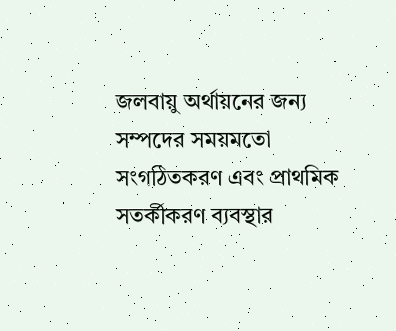জলবায়ু অর্থায়নের জন্য সম্পদের সময়মতো সংগঠিতকরণ এবং প্রাথমিক সতর্কীকরণ ব্যবস্থার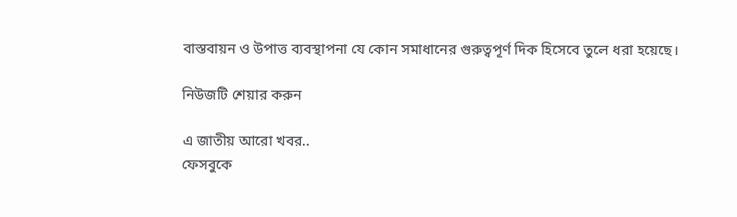বাস্তবায়ন ও উপাত্ত ব্যবস্থাপনা যে কোন সমাধানের গুরুত্বপূর্ণ দিক হিসেবে তুলে ধরা হয়েছে।

নিউজটি শেয়ার করুন

এ জাতীয় আরো খবর..
ফেসবুকে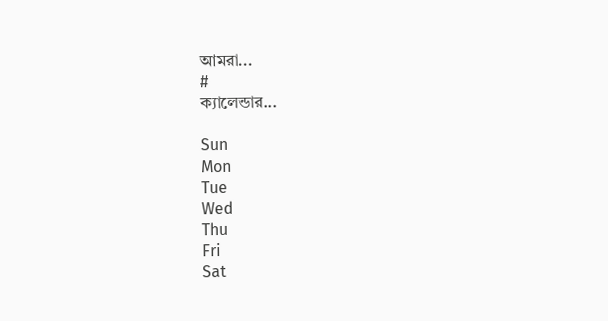আমরা...
#
ক্যালেন্ডার...

Sun
Mon
Tue
Wed
Thu
Fri
Sat